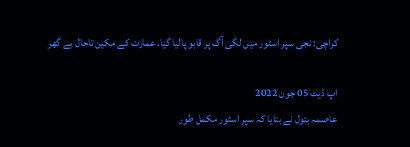کراچی: نجی سپر اسٹور میں لگی آگ پر قابو پالیا گیا، عمارت کے مکین تاحال بے گھر

اپ ڈیٹ 05 جون 2022
عاصمہ بتول نے بتایا کہ سپر اسٹور مکمل طور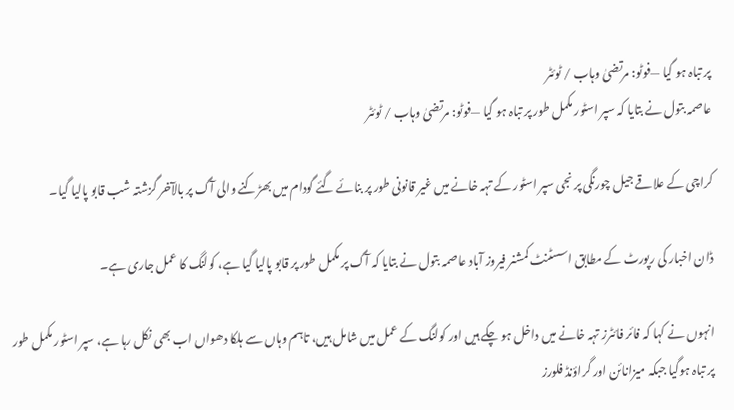پر تباہ ہو گیا —فوٹو: مرتضیٰ وہاب / ٹوئٹر
عاصمہ بتول نے بتایا کہ سپر اسٹور مکمل طور پر تباہ ہو گیا —فوٹو: مرتضیٰ وہاب / ٹوئٹر

کراچی کے علاقے جیل چورنگی پر نجی سپر اسٹور کے تہہ خانے میں غیر قانونی طور پر بنائے گئے گودام میں بھڑکنے والی آگ پر بالآخر گزشتہ شب قابو پالیا گیا۔

ڈان اخبار کی رپورٹ کے مطابق اسسٹنٹ کمشنر فیروز آباد عاصمہ بتول نے بتایا کہ آگ پر مکمل طور پر قابو پالیا گیا ہے، کولنگ کا عمل جاری ہے۔

انہوں نے کہا کہ فائر فائٹرز تہہ خانے میں داخل ہو چکے ہیں اور کولنگ کے عمل میں شامل ہیں، تاہم وہاں سے ہلکا دھواں اب بھی نکل رہا ہے، سپر اسٹور مکمل طور پر تباہ ہوگیا جبکہ میزانائن اور گراؤنڈ فلورز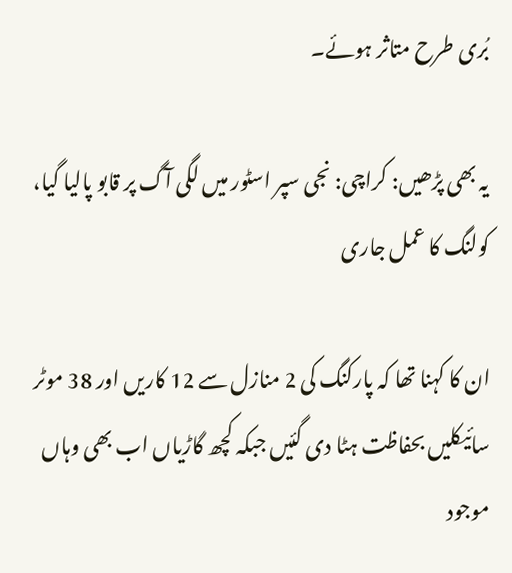بُری طرح متاثر ہوئے۔

یہ بھی پڑھیں: کراچی: نجی سپر اسٹور میں لگی آگ پر قابو پالیا گیا، کولنگ کا عمل جاری

ان کا کہنا تھا کہ پارکنگ کی 2 منازل سے 12 کاریں اور 38 موٹر سائیکلیں بحفاظت ہٹا دی گئیں جبکہ کچھ گاڑیاں اب بھی وہاں موجود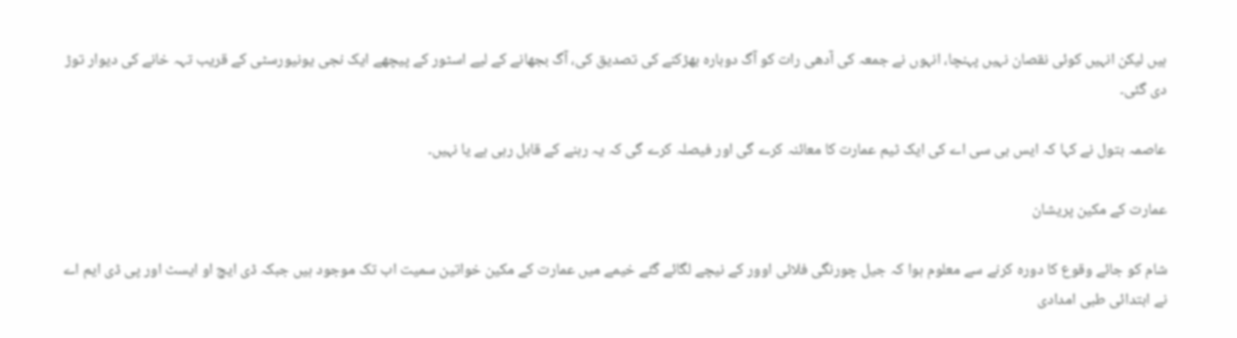ہیں لیکن انہیں کوئی نقصان نہیں پہنچا، انہوں نے جمعہ کی آدھی رات کو آگ دوبارہ بھڑکنے کی تصدیق کی، آگ بجھانے کے لیے اسٹور کے پیچھے ایک نجی یونیورسٹی کے قریب تہہ خانے کی دیوار توڑ دی گئی۔

عاصمہ بتول نے کہا کہ ایس بی سی اے کی ایک ٹیم عمارت کا معائنہ کرے گی اور فیصلہ کرے گی کہ یہ رہنے کے قابل رہی ہے یا نہیں۔

عمارت کے مکین پریشان

شام کو جائے وقوع کا دورہ کرنے سے معلوم ہوا کہ جیل چورنگی فلائی اوور کے نیچے لگائے گئے خیمے میں عمارت کے مکین خواتین سمیت اب تک موجود ہیں جبکہ ڈی ایچ او ایسٹ اور پی ڈی ایم اے نے ابتدائی طبی امدادی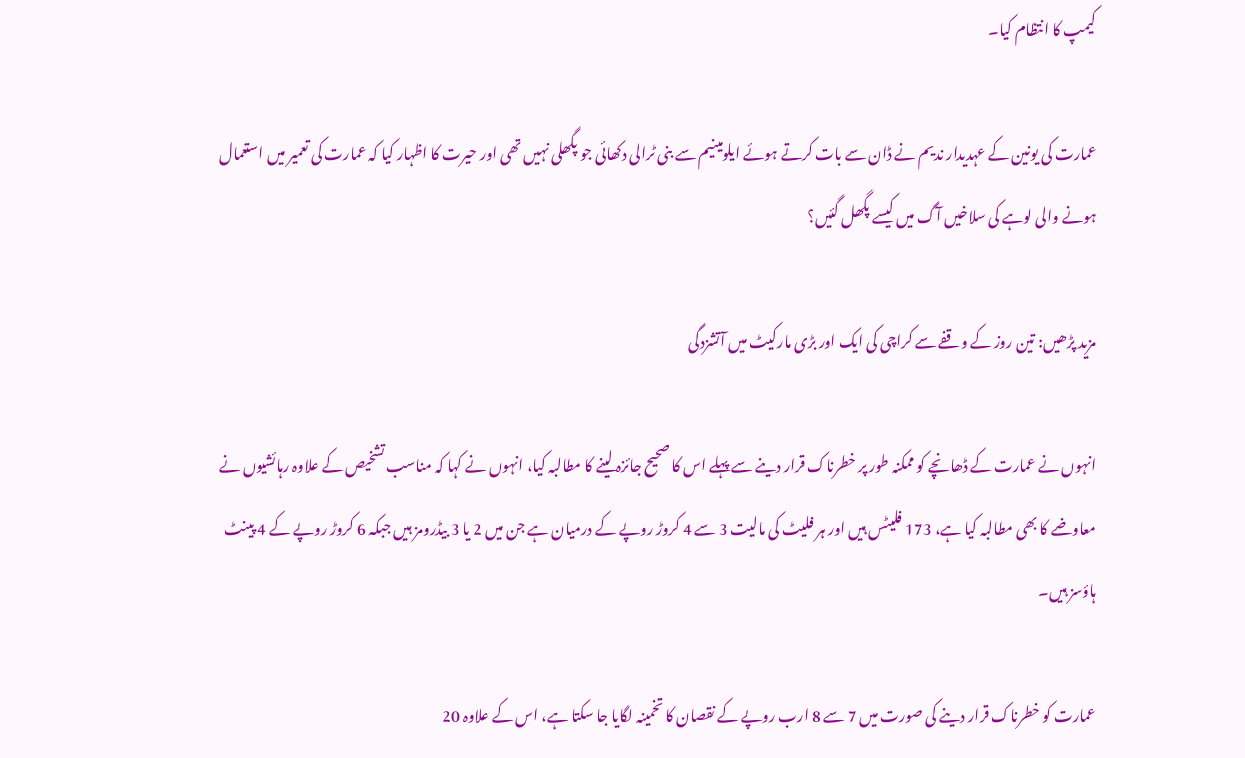کیمپ کا انتظام کیا۔

عمارت کی یونین کے عہدیدار ندیم نے ڈان سے بات کرتے ہوئے ایلومینیم سے بنی ٹرالی دکھائی جو پگھلی نہیں تھی اور حیرت کا اظہار کیا کہ عمارت کی تعمیر میں استعمال ہونے والی لوہے کی سلاخیں آگ میں کیسے پگھل گئیں؟

مزید پڑھیں: تین روز کے وقفے سے کراچی کی ایک اور بڑی مارکیٹ میں آتشزدگی

انہوں نے عمارت کے ڈھانچے کو ممکنہ طور پر خطرناک قرار دینے سے پہلے اس کا صحیح جائزہ لینے کا مطالبہ کیا، انہوں نے کہا کہ مناسب تشخیص کے علاوہ رہائشیوں نے معاوضے کا بھی مطالبہ کیا ہے، 173 فلیٹس ہیں اور ہر فلیٹ کی مالیت 3 سے 4 کروڑ روپے کے درمیان ہے جن میں 2 یا 3 بیڈرومز ہیں جبکہ 6 کروڑ روپے کے 4 پینٹ ہاؤسز ہیں۔

عمارت کو خطرناک قرار دینے کی صورت میں 7 سے 8 ارب روپے کے نقصان کا تخمینہ لگایا جا سکتا ہے، اس کے علاوہ 20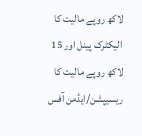لاکھ روپے مالیت کا الیکٹرک پینل اور 15 لاکھ روپے مالیت کا ریسیپشن/ایڈمن آفس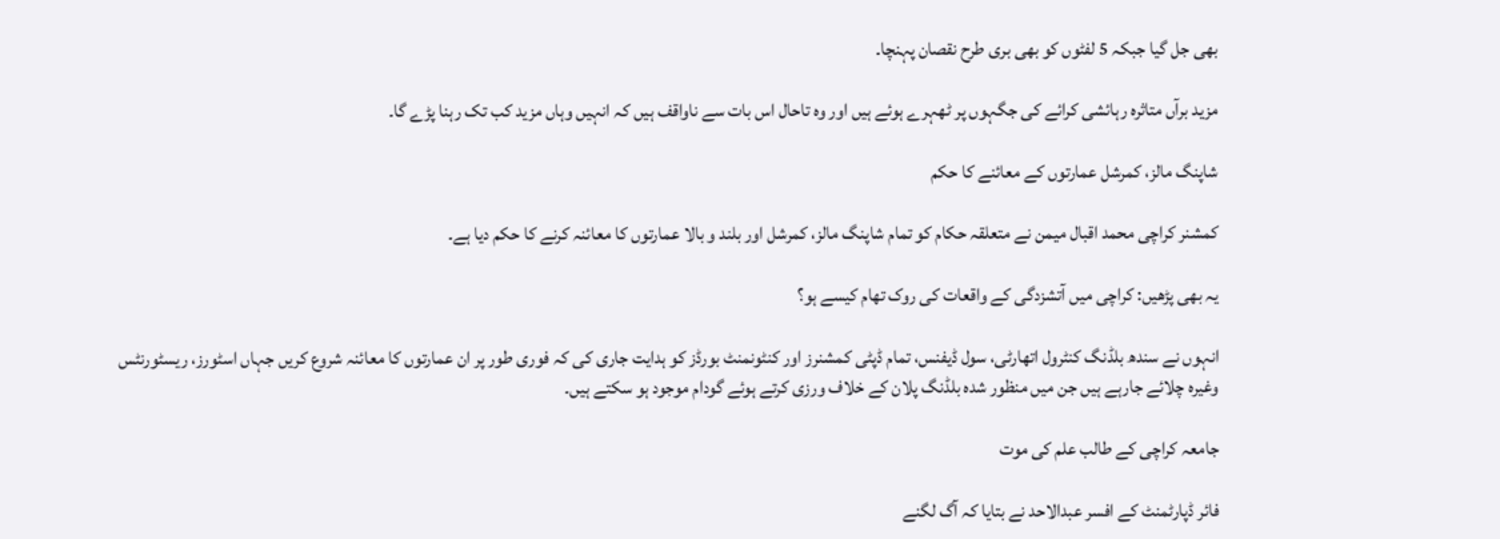بھی جل گیا جبکہ 5 لفٹوں کو بھی بری طرح نقصان پہنچا۔

مزید برآں متاثرہ رہائشی کرائے کی جگہوں پر ٹھہرے ہوئے ہیں اور وہ تاحال اس بات سے ناواقف ہیں کہ انہیں وہاں مزید کب تک رہنا پڑے گا۔

شاپنگ مالز، کمرشل عمارتوں کے معائنے کا حکم

کمشنر کراچی محمد اقبال میمن نے متعلقہ حکام کو تمام شاپنگ مالز، کمرشل اور بلند و بالا عمارتوں کا معائنہ کرنے کا حکم دیا ہے۔

یہ بھی پڑھیں: کراچی میں آتشزدگی کے واقعات کی روک تھام کیسے ہو؟

انہوں نے سندھ بلڈنگ کنٹرول اتھارٹی، سول ڈیفنس، تمام ڈپٹی کمشنرز اور کنٹونمنٹ بورڈز کو ہدایت جاری کی کہ فوری طور پر ان عمارتوں کا معائنہ شروع کریں جہاں اسٹورز، ریسٹورنٹس وغیرہ چلائے جارہے ہیں جن میں منظور شدہ بلڈنگ پلان کے خلاف ورزی کرتے ہوئے گودام موجود ہو سکتے ہیں۔

جامعہ کراچی کے طالب علم کی موت

فائر ڈپارٹمنٹ کے افسر عبدالاحد نے بتایا کہ آگ لگنے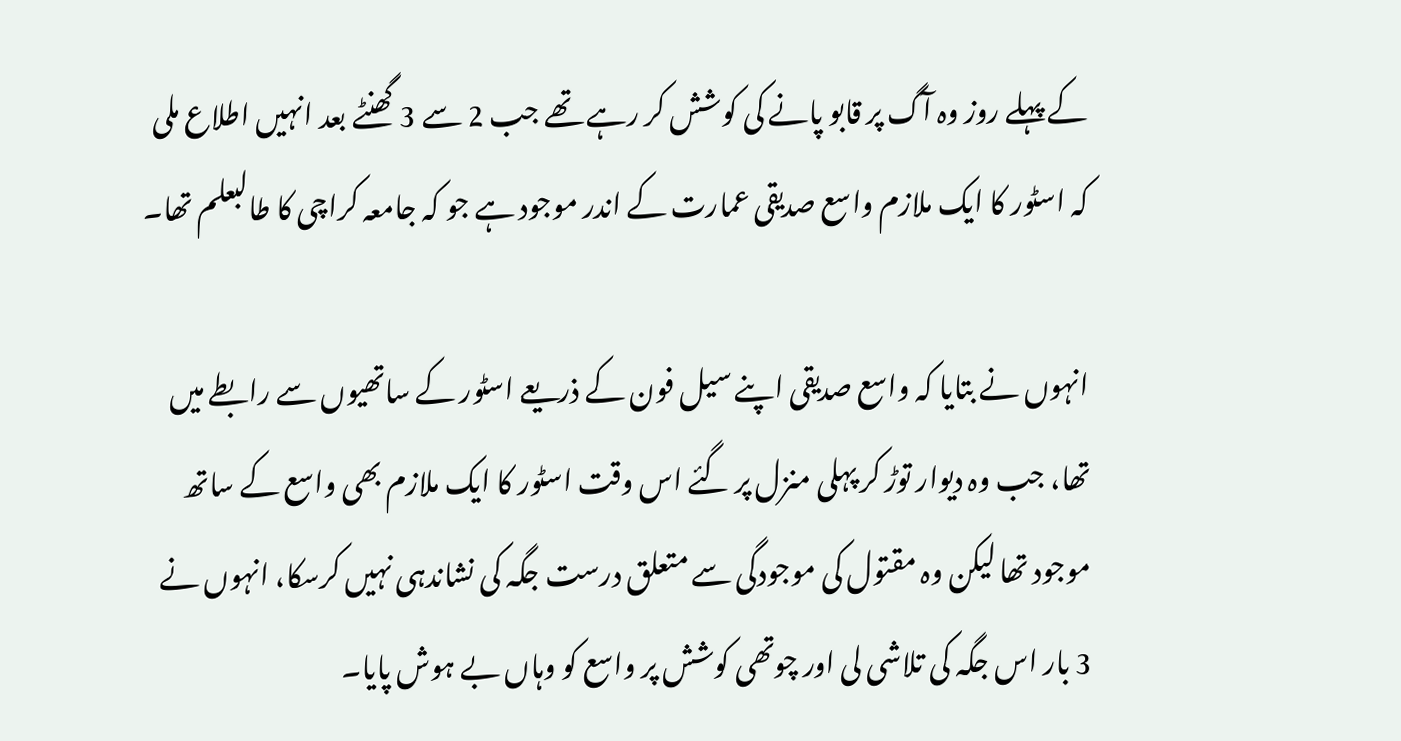کے پہلے روز وہ آگ پر قابو پانے کی کوشش کر رہے تھے جب 2 سے 3 گھنٹے بعد انہیں اطلاع ملی کہ اسٹور کا ایک ملازم واسع صدیقی عمارت کے اندر موجود ہے جو کہ جامعہ کراچی کا طالبعلم تھا۔

انہوں نے بتایا کہ واسع صدیقی اپنے سیل فون کے ذریعے اسٹور کے ساتھیوں سے رابطے میں تھا، جب وہ دیوار توڑ کر پہلی منزل پر گئے اس وقت اسٹور کا ایک ملازم بھی واسع کے ساتھ موجود تھا لیکن وہ مقتول کی موجودگی سے متعلق درست جگہ کی نشاندہی نہیں کرسکا، انہوں نے 3 بار اس جگہ کی تلاشی لی اور چوتھی کوشش پر واسع کو وہاں بے ہوش پایا۔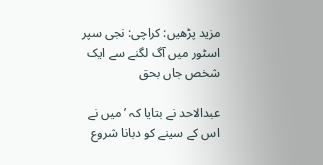مزید پڑھیں: کراچی: نجی سپر اسٹور میں آگ لگنے سے ایک شخص جاں بحق

عبدالاحد نے بتایا کہ ’میں نے اس کے سینے کو دبانا شروع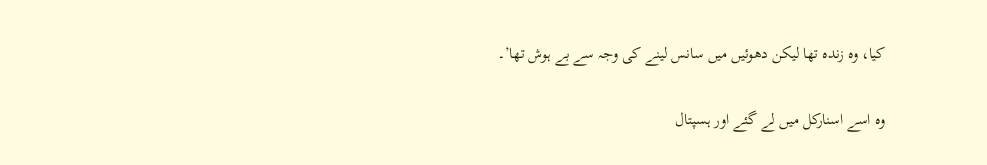کیا، وہ زندہ تھا لیکن دھوئیں میں سانس لینے کی وجہ سے بے ہوش تھا’۔

وہ اسے اسنارکل میں لے گئے اور ہسپتال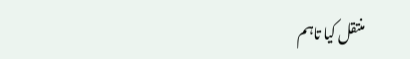منتقل کیا تاہم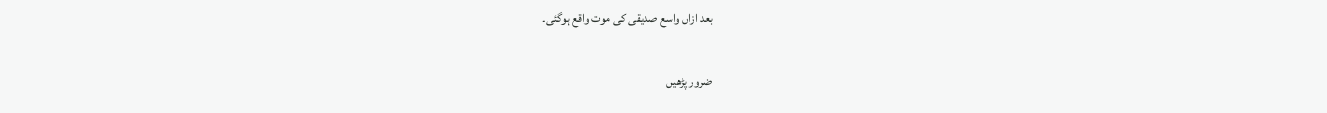بعد ازاں واسع صدیقی کی موت واقع ہوگئی۔

ضرور پڑھیں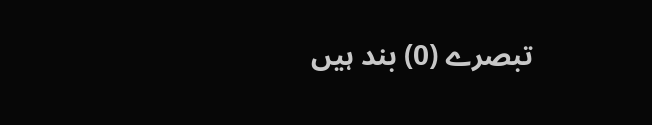تبصرے (0) بند ہیں